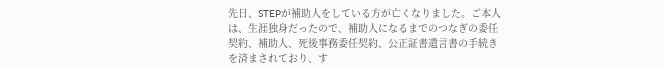先日、STEPが補助人をしている方が亡くなりました。ご本人は、生涯独身だったので、補助人になるまでのつなぎの委任契約、補助人、死後事務委任契約、公正証書遺言書の手続きを済まされており、す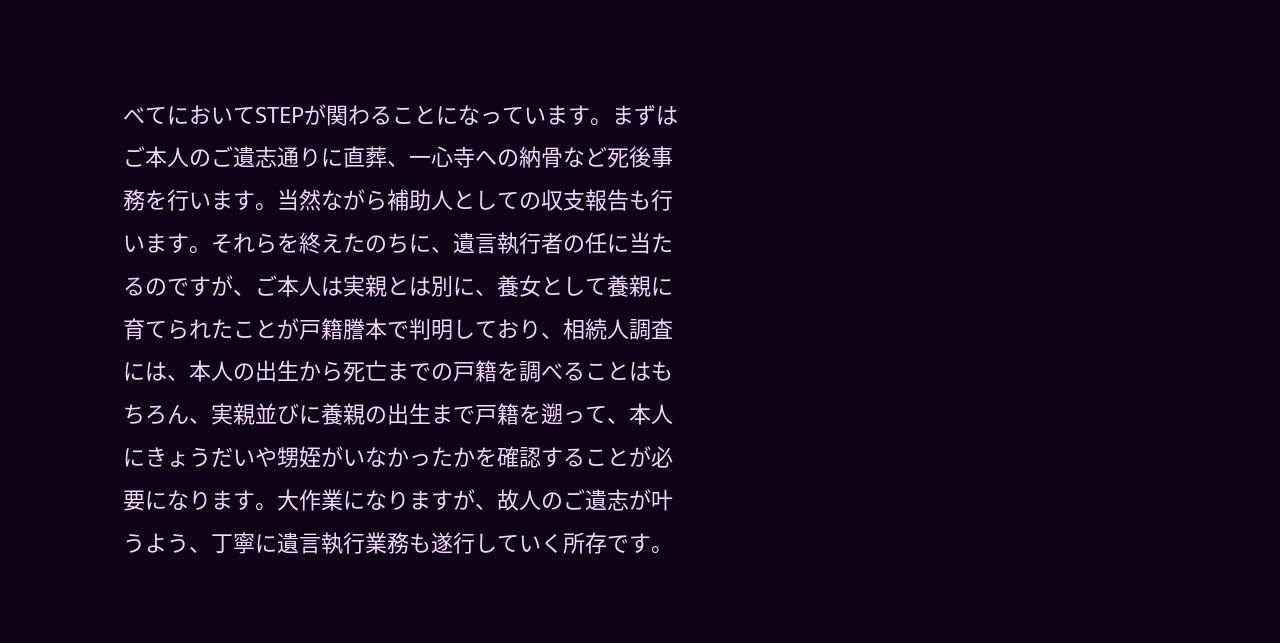べてにおいてSTEPが関わることになっています。まずはご本人のご遺志通りに直葬、一心寺への納骨など死後事務を行います。当然ながら補助人としての収支報告も行います。それらを終えたのちに、遺言執行者の任に当たるのですが、ご本人は実親とは別に、養女として養親に育てられたことが戸籍謄本で判明しており、相続人調査には、本人の出生から死亡までの戸籍を調べることはもちろん、実親並びに養親の出生まで戸籍を遡って、本人にきょうだいや甥姪がいなかったかを確認することが必要になります。大作業になりますが、故人のご遺志が叶うよう、丁寧に遺言執行業務も遂行していく所存です。